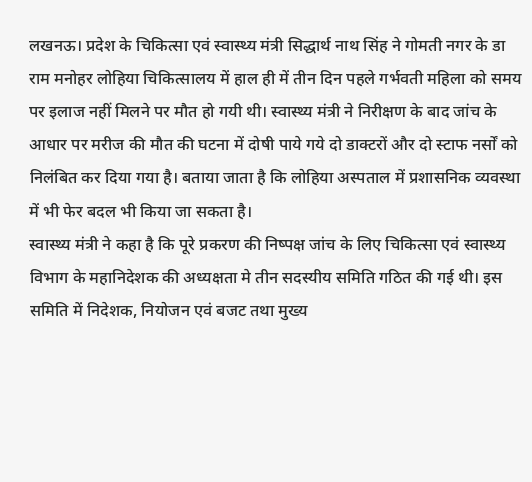लखनऊ। प्रदेश के चिकित्सा एवं स्वास्थ्य मंत्री सिद्धार्थ नाथ सिंह ने गोमती नगर के डा राम मनोहर लोहिया चिकित्सालय में हाल ही में तीन दिन पहले गर्भवती महिला को समय पर इलाज नहीं मिलने पर मौत हो गयी थी। स्वास्थ्य मंत्री ने निरीक्षण के बाद जांच के आधार पर मरीज की मौत की घटना में दोषी पाये गये दो डाक्टरों और दो स्टाफ नर्सों को निलंबित कर दिया गया है। बताया जाता है कि लोहिया अस्पताल में प्रशासनिक व्यवस्था में भी फेर बदल भी किया जा सकता है।
स्वास्थ्य मंत्री ने कहा है कि पूरे प्रकरण की निष्पक्ष जांच के लिए चिकित्सा एवं स्वास्थ्य विभाग के महानिदेशक की अध्यक्षता मे तीन सदस्यीय समिति गठित की गई थी। इस समिति में निदेशक, नियोजन एवं बजट तथा मुख्य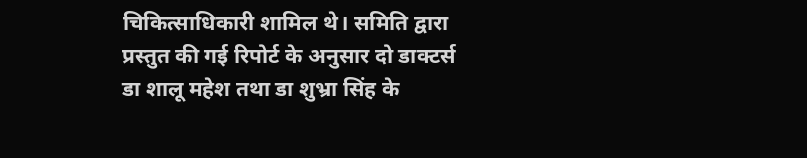चिकित्साधिकारी शामिल थे। समिति द्वारा प्रस्तुत की गई रिपोर्ट के अनुसार दो डाक्टर्स डा शालू महेश तथा डा शुभ्रा सिंह के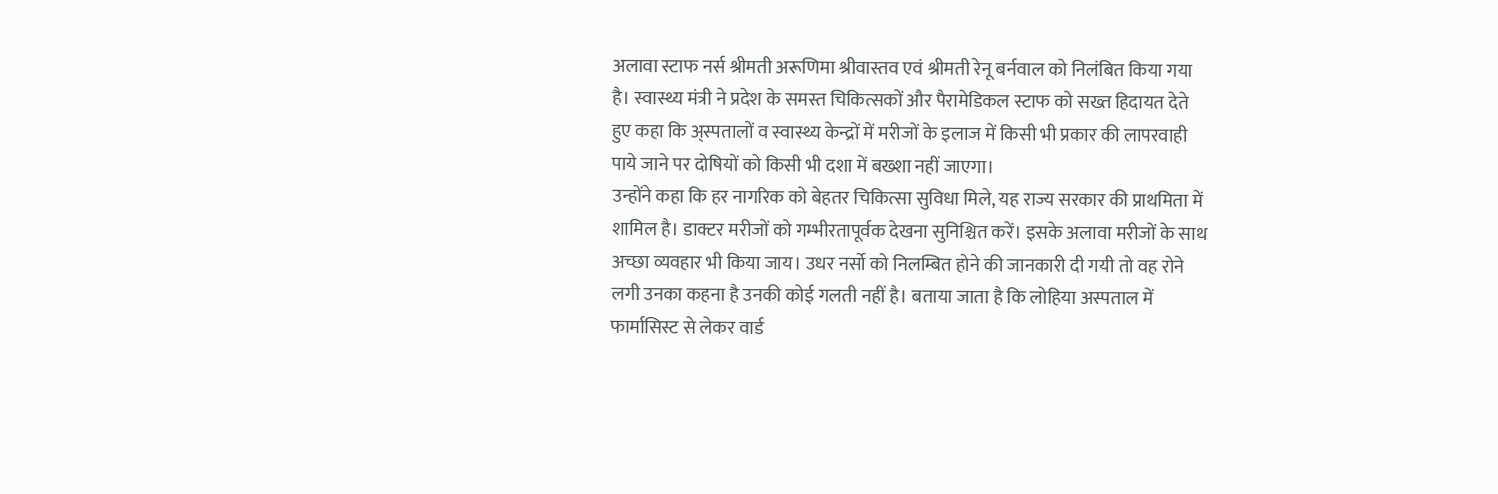अलावा स्टाफ नर्स श्रीमती अरूणिमा श्रीवास्तव एवं श्रीमती रेनू बर्नवाल को निलंबित किया गया है। स्वास्थ्य मंत्री ने प्रदेश के समस्त चिकित्सकों और पैरामेडिकल स्टाफ को सख्त हिदायत देते हुए कहा कि अ्स्पतालों व स्वास्थ्य केन्द्रों में मरीजों के इलाज में किसी भी प्रकार की लापरवाही पाये जाने पर दोषियों को किसी भी दशा में बख्शा नहीं जाएगा।
उन्होंने कहा कि हर नागरिक को बेहतर चिकित्सा सुविधा मिले, यह राज्य सरकार की प्राथमिता में शामिल है। डाक्टर मरीजों को गम्भीरतापूर्वक देखना सुनिश्चित करें। इसके अलावा मरीजों के साथ अच्छा व्यवहार भी किया जाय। उधर नर्सो को निलम्बित होने की जानकारी दी गयी तो वह रोने लगी उनका कहना है उनकी कोई गलती नहीं है। बताया जाता है कि लोहिया अस्पताल में फार्मासिस्ट से लेकर वार्ड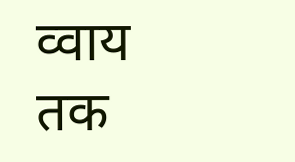व्वाय तक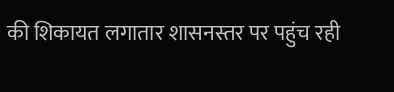की शिकायत लगातार शासनस्तर पर पहुंच रही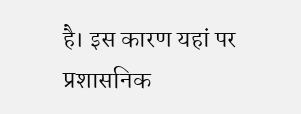है। इस कारण यहां पर प्रशासनिक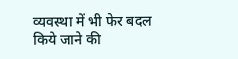व्यवस्था में भी फेर बदल किये जाने की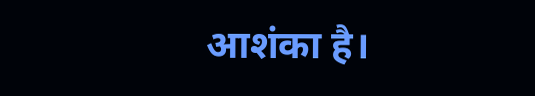आशंका है।